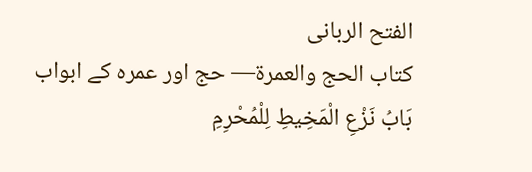الفتح الربانی
كتاب الحج والعمرة— حج اور عمرہ کے ابواب
بَابُ نَزْعِ الْمَخِيطِ لِلْمُحْرِمِ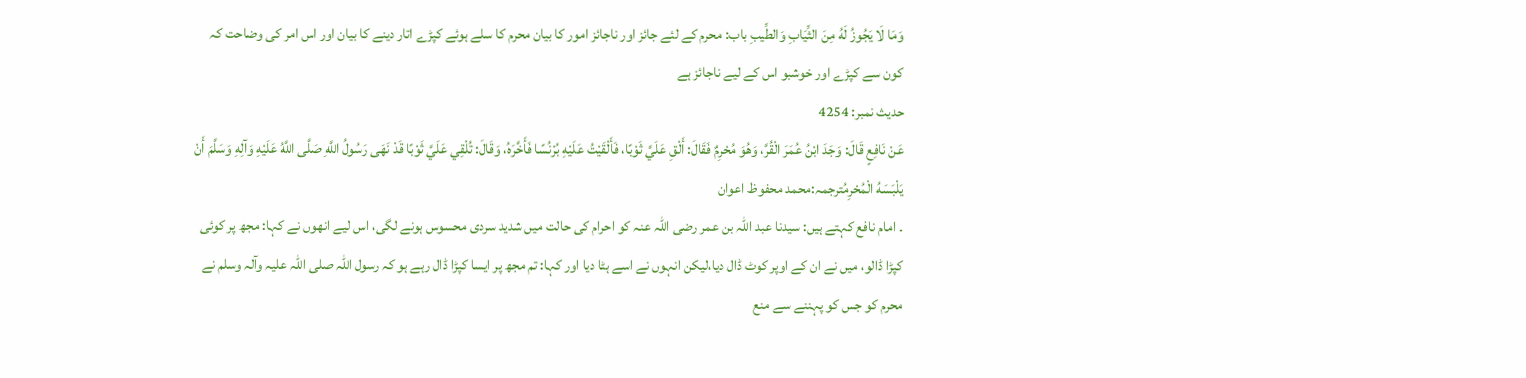وَمَا لَا يَجُوزُ لَهُ مِنَ الثِّيَابِ وَالطِّيبِ باب: محرم کے لئے جائز اور ناجائز امور کا بیان محرم کا سلے ہوئے کپڑے اتار دینے کا بیان اور اس امر کی وضاحت کہ کون سے کپڑے اور خوشبو اس کے لیے ناجائز ہے
حدیث نمبر: 4254
عَنْ نَافِعٍ قَالَ: وَجَدَ ابْنُ عُمَرَ الْقُرَّ، وَهُوَ مُحْرِمٌ فَقَالَ: أَلْقِ عَلَيَّ ثَوْبًا، فَأَلْقَيْتُ عَلَيْهِ بُرْنُسًا فَأَخَّرَهُ، وَقَالَ: تُلْقِي عَلَيَّ ثَوْبًا قَدْ نَهَى رَسُولُ اللَّهِ صَلَّى اللَّهُ عَلَيْهِ وَآلِهِ وَسَلَّمَ أَنْ يَلْبَسَهُ الْمُحْرِمُترجمہ:محمد محفوظ اعوان
۔ امام نافع کہتے ہیں: سیدنا عبد اللہ بن عمر رضی اللہ عنہ کو احرام کی حالت میں شدید سردی محسوس ہونے لگی، اس لیے انھوں نے کہا: مجھ پر کوئی کپڑا ڈالو، میں نے ان کے اوپر کوٹ ڈال دیا،لیکن انہوں نے اسے ہٹا دیا اور کہا: تم مجھ پر ایسا کپڑا ڈال رہے ہو کہ رسول اللہ صلی اللہ علیہ وآلہ وسلم نے محرم کو جس کو پہننے سے منع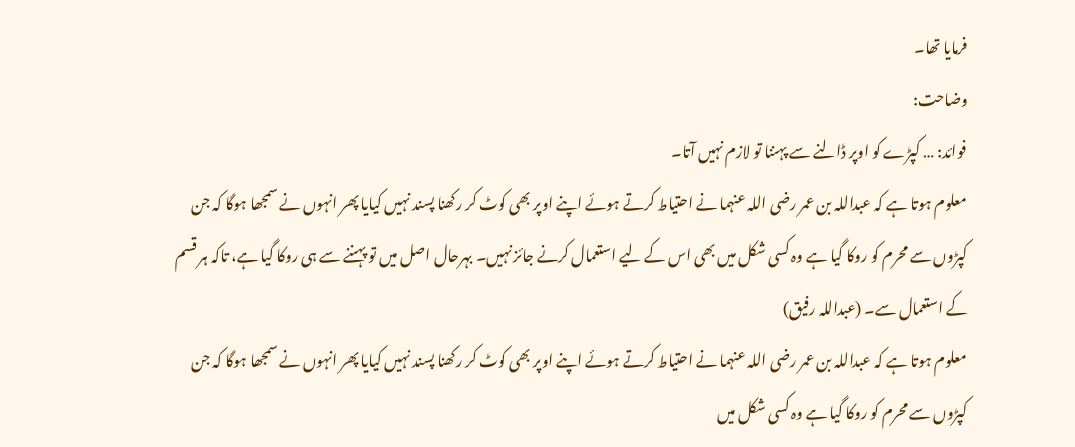فرمایا تھا۔
وضاحت:
فوائد: … کپڑے کو اوپر ڈالنے سے پہننا تو لازم نہیں آتا۔
معلوم ہوتا ہے کہ عبداللہ بن عمر رضی اللہ عنہما نے احتیاط کرتے ہوئے اپنے اوپر بھی کوٹ کر رکھنا پسند نہیں کیایا پھر انہوں نے سمجھا ہوگا کہ جن کپڑوں سے محرم کو روکا گیا ہے وہ کسی شکل میں بھی اس کے لیے استعمال کرنے جائز نہیں۔ بہرحال اصل میں تو پہننے سے ہی روکا گیا ہے، تاکہ ہر قسم کے استعمال سے۔ (عبداللہ رفیق)
معلوم ہوتا ہے کہ عبداللہ بن عمر رضی اللہ عنہما نے احتیاط کرتے ہوئے اپنے اوپر بھی کوٹ کر رکھنا پسند نہیں کیایا پھر انہوں نے سمجھا ہوگا کہ جن کپڑوں سے محرم کو روکا گیا ہے وہ کسی شکل میں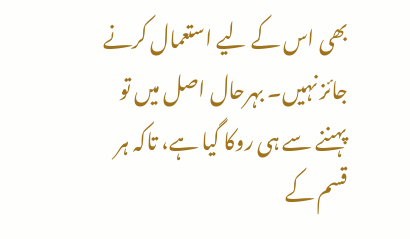بھی اس کے لیے استعمال کرنے جائز نہیں۔ بہرحال اصل میں تو پہننے سے ہی روکا گیا ہے، تاکہ ہر قسم کے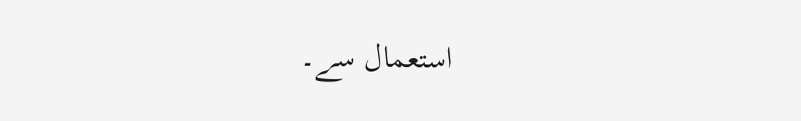استعمال سے۔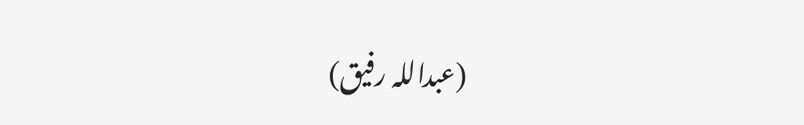(عبداللہ رفیق)